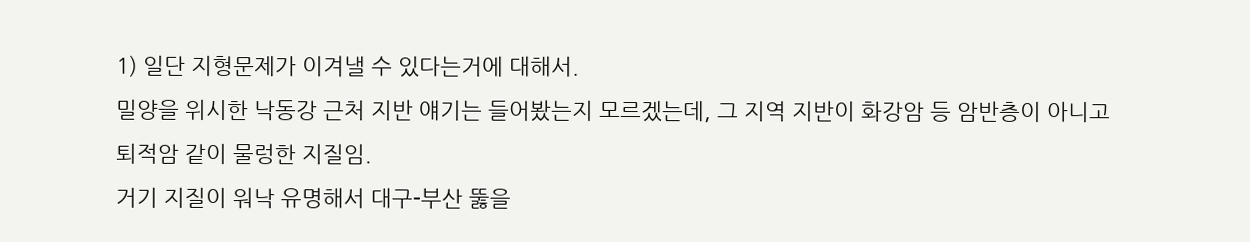1) 일단 지형문제가 이겨낼 수 있다는거에 대해서.
밀양을 위시한 낙동강 근처 지반 얘기는 들어봤는지 모르겠는데, 그 지역 지반이 화강암 등 암반층이 아니고 퇴적암 같이 물렁한 지질임.
거기 지질이 워낙 유명해서 대구-부산 뚫을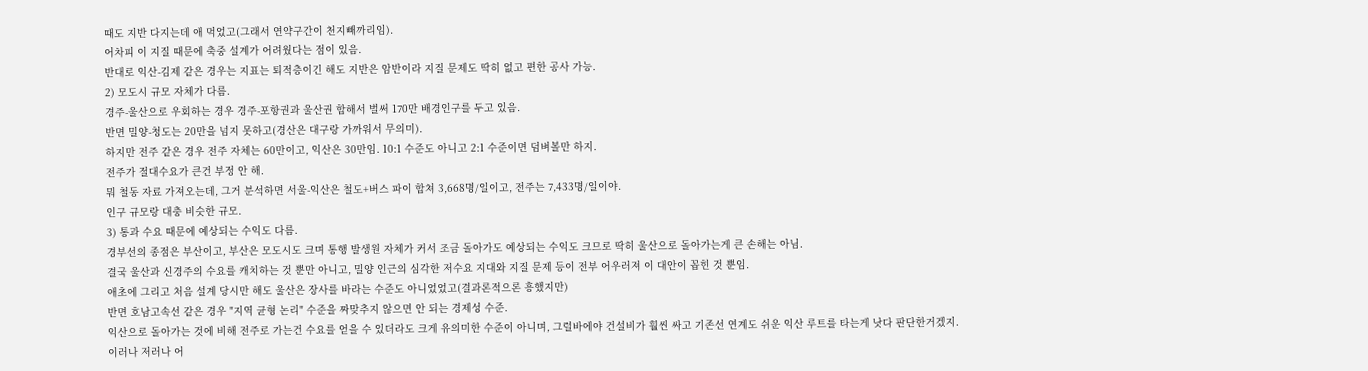때도 지반 다지는데 애 먹었고(그래서 연약구간이 천지빼까리임).
어차피 이 지질 때문에 축중 설계가 어려웠다는 점이 있음.
반대로 익산-김제 같은 경우는 지표는 퇴적층이긴 해도 지반은 암반이라 지질 문제도 딱히 없고 편한 공사 가능.
2) 모도시 규모 자체가 다름.
경주-울산으로 우회하는 경우 경주-포항권과 울산권 합해서 벌써 170만 배경인구를 두고 있음.
반면 밀양-청도는 20만을 넘지 못하고(경산은 대구랑 가까워서 무의미).
하지만 전주 같은 경우 전주 자체는 60만이고, 익산은 30만임. 10:1 수준도 아니고 2:1 수준이면 덤벼볼만 하지.
전주가 절대수요가 큰건 부정 안 해.
뭐 철동 자료 가져오는데, 그거 분석하면 서울-익산은 철도+버스 파이 합쳐 3,668명/일이고, 전주는 7,433명/일이야.
인구 규모랑 대충 비슷한 규모.
3) 통과 수요 때문에 예상되는 수익도 다름.
경부선의 종점은 부산이고, 부산은 모도시도 크며 통행 발생원 자체가 커서 조금 돌아가도 예상되는 수익도 크므로 딱히 울산으로 돌아가는게 큰 손해는 아님.
결국 울산과 신경주의 수요를 캐치하는 것 뿐만 아니고, 밀양 인근의 심각한 저수요 지대와 지질 문제 등이 전부 어우러져 이 대안이 꼽힌 것 뿐임.
애초에 그리고 처음 설계 당시만 해도 울산은 장사를 바라는 수준도 아니었었고(결과론적으론 흥했지만)
반면 호남고속선 같은 경우 "지역 균형 논리" 수준을 짜맞추지 않으면 안 되는 경제성 수준.
익산으로 돌아가는 것에 비해 전주로 가는건 수요를 얻을 수 있더라도 크게 유의미한 수준이 아니며, 그럴바에야 건설비가 훨씬 싸고 기존선 연계도 쉬운 익산 루트를 타는게 낫다 판단한거겠지.
이러나 저러나 어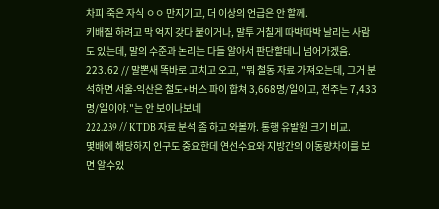차피 죽은 자식 ㅇㅇ 만지기고, 더 이상의 언급은 안 할께.
키배질 하려고 막 억지 갖다 붙이거나, 말투 거칠게 따박따박 날리는 사람도 있는데, 말의 수준과 논리는 다들 알아서 판단할테니 넘어가겠음.
223.62 // 말뽄새 똑바로 고치고 오고, "뭐 철동 자료 가져오는데, 그거 분석하면 서울-익산은 철도+버스 파이 합쳐 3,668명/일이고, 전주는 7,433명/일이야."는 안 보이나보네
222.239 // KTDB 자료 분석 좀 하고 와볼까. 통행 유발원 크기 비교.
몇배에 해당하지 인구도 중요한데 연선수요와 지방간의 이동량차이를 보면 알수있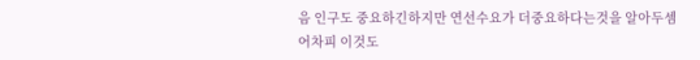음 인구도 중요하긴하지만 연선수요가 더중요하다는것을 알아두셈
어차피 이것도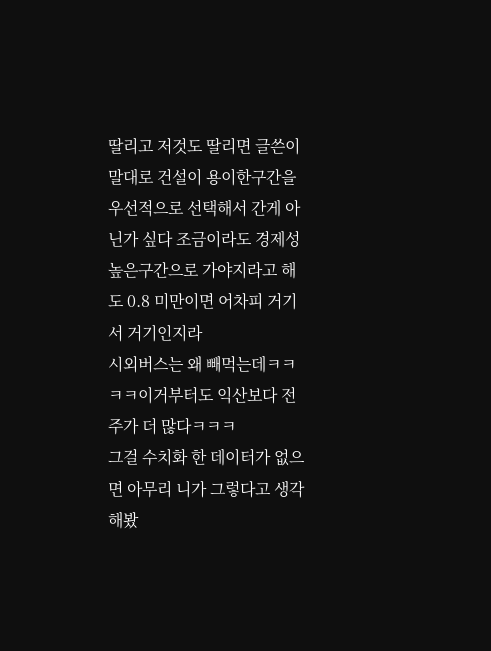딸리고 저것도 딸리면 글쓴이말대로 건설이 용이한구간을 우선적으로 선택해서 간게 아닌가 싶다 조금이라도 경제성 높은구간으로 가야지라고 해도 0.8 미만이면 어차피 거기서 거기인지라
시외버스는 왜 빼먹는데ㅋㅋㅋㅋ이거부터도 익산보다 전주가 더 많다ㅋㅋㅋ
그걸 수치화 한 데이터가 없으면 아무리 니가 그렇다고 생각해봤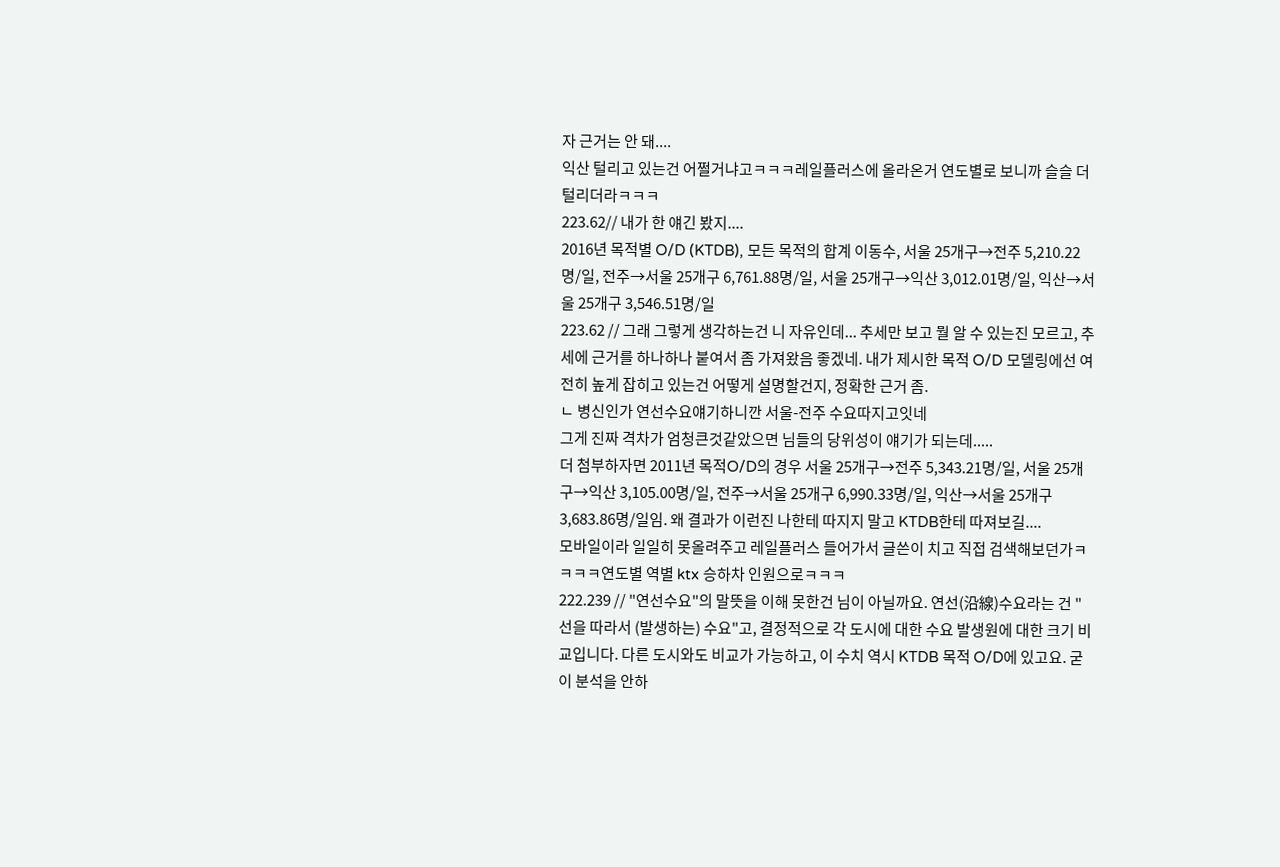자 근거는 안 돼....
익산 털리고 있는건 어쩔거냐고ㅋㅋㅋ레일플러스에 올라온거 연도별로 보니까 슬슬 더 털리더라ㅋㅋㅋ
223.62// 내가 한 얘긴 봤지....
2016년 목적별 O/D (KTDB), 모든 목적의 합계 이동수, 서울 25개구→전주 5,210.22명/일, 전주→서울 25개구 6,761.88명/일, 서울 25개구→익산 3,012.01명/일, 익산→서울 25개구 3,546.51명/일
223.62 // 그래 그렇게 생각하는건 니 자유인데... 추세만 보고 뭘 알 수 있는진 모르고, 추세에 근거를 하나하나 붙여서 좀 가져왔음 좋겠네. 내가 제시한 목적 O/D 모델링에선 여전히 높게 잡히고 있는건 어떻게 설명할건지, 정확한 근거 좀.
ㄴ 병신인가 연선수요얘기하니깐 서울-전주 수요따지고잇네
그게 진짜 격차가 엄청큰것같았으면 님들의 당위성이 얘기가 되는데.....
더 첨부하자면 2011년 목적O/D의 경우 서울 25개구→전주 5,343.21명/일, 서울 25개구→익산 3,105.00명/일, 전주→서울 25개구 6,990.33명/일, 익산→서울 25개구 3,683.86명/일임. 왜 결과가 이런진 나한테 따지지 말고 KTDB한테 따져보길....
모바일이라 일일히 못올려주고 레일플러스 들어가서 글쓴이 치고 직접 검색해보던가ㅋㅋㅋㅋ연도별 역별 ktx 승하차 인원으로ㅋㅋㅋ
222.239 // "연선수요"의 말뜻을 이해 못한건 님이 아닐까요. 연선(沿線)수요라는 건 "선을 따라서 (발생하는) 수요"고, 결정적으로 각 도시에 대한 수요 발생원에 대한 크기 비교입니다. 다른 도시와도 비교가 가능하고, 이 수치 역시 KTDB 목적 O/D에 있고요. 굳이 분석을 안하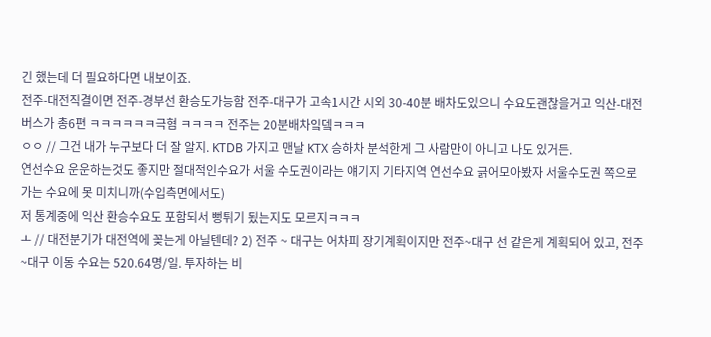긴 했는데 더 필요하다면 내보이죠.
전주-대전직결이면 전주-경부선 환승도가능함 전주-대구가 고속1시간 시외 30-40분 배차도있으니 수요도괜찮을거고 익산-대전 버스가 총6편 ㅋㅋㅋㅋㅋㅋ극혐 ㅋㅋㅋㅋ 전주는 20분배차잌뎈ㅋㅋㅋ
ㅇㅇ // 그건 내가 누구보다 더 잘 알지. KTDB 가지고 맨날 KTX 승하차 분석한게 그 사람만이 아니고 나도 있거든.
연선수요 운운하는것도 좋지만 절대적인수요가 서울 수도권이라는 얘기지 기타지역 연선수요 긁어모아봤자 서울수도권 쪽으로 가는 수요에 못 미치니까(수입측면에서도)
저 통계중에 익산 환승수요도 포함되서 뻥튀기 됬는지도 모르지ㅋㅋㅋ
ㅗ // 대전분기가 대전역에 꽂는게 아닐텐데? 2) 전주 ~ 대구는 어차피 장기계획이지만 전주~대구 선 같은게 계획되어 있고, 전주~대구 이동 수요는 520.64명/일. 투자하는 비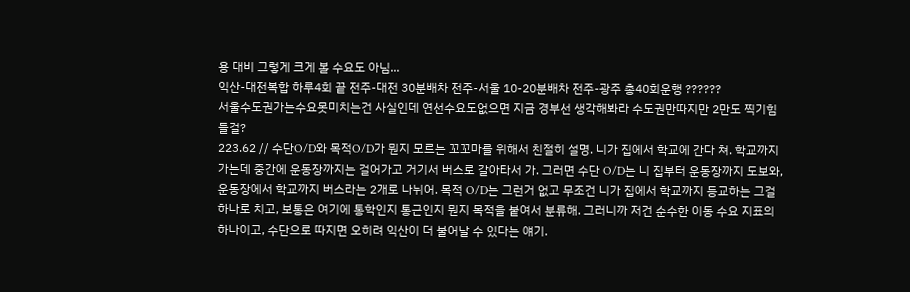용 대비 그렇게 크게 볼 수요도 아님...
익산-대전복합 하루4회 끝 전주-대전 30분배차 전주-서울 10-20분배차 전주-광주 총40회운행 ??????
서울수도권가는수요못미치는건 사실인데 연선수요도없으면 지금 경부선 생각해봐라 수도권만따지만 2만도 찍기힘들걸?
223.62 // 수단O/D와 목적O/D가 뭔지 모르는 꼬꼬마를 위해서 친절히 설명. 니가 집에서 학교에 간다 쳐. 학교까지 가는데 중간에 운동장까지는 걸어가고 거기서 버스로 갈아타서 가. 그러면 수단 O/D는 니 집부터 운동장까지 도보와, 운동장에서 학교까지 버스라는 2개로 나뉘어. 목적 O/D는 그런거 없고 무조건 니가 집에서 학교까지 등교하는 그걸 하나로 치고, 보통은 여기에 통학인지 통근인지 뭔지 목적을 붙여서 분류해. 그러니까 저건 순수한 이동 수요 지표의 하나이고, 수단으로 따지면 오히려 익산이 더 불어날 수 있다는 얘기.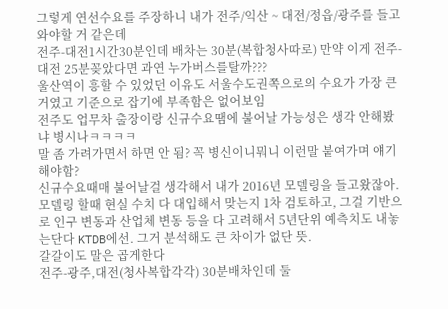그렇게 연선수요를 주장하니 내가 전주/익산 ~ 대전/정읍/광주를 들고와야할 거 같은데
전주-대전1시간30분인데 배차는 30분(복합청사따로) 만약 이게 전주-대전 25분꽂았다면 과연 누가버스를탈까???
울산역이 흥할 수 있었던 이유도 서울수도권쪽으로의 수요가 가장 큰거였고 기준으로 잡기에 부족함은 없어보임
전주도 업무차 출장이랑 신규수요땜에 불어날 가능성은 생각 안해봤냐 병시나ㅋㅋㅋㅋ
말 좀 가려가면서 하면 안 됨? 꼭 병신이니뭐니 이런말 붙여가며 얘기해야함?
신규수요때매 불어날걸 생각해서 내가 2016년 모델링을 들고왔잖아. 모델링 할때 현실 수치 다 대입해서 맞는지 1차 검토하고, 그걸 기반으로 인구 변동과 산업체 변동 등을 다 고려해서 5년단위 예측치도 내놓는단다 KTDB에선. 그거 분석해도 큰 차이가 없단 뜻.
갈갈이도 말은 곱게한다
전주-광주,대전(청사복합각각) 30분배차인데 둘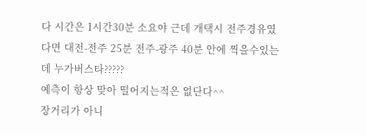다 시간은 1시간30분 소요야 근데 개택시 전주경유였다면 대전-전주 25분 전주-광주 40분 안에 찍을수있는데 누가버스타?????
예측이 항상 맞아 떨어지는적은 없단다^^
장거리가 아니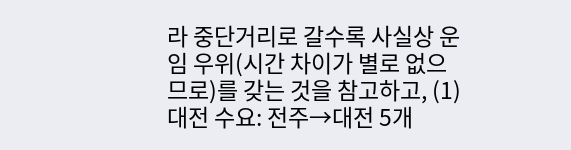라 중단거리로 갈수록 사실상 운임 우위(시간 차이가 별로 없으므로)를 갖는 것을 참고하고, (1) 대전 수요: 전주→대전 5개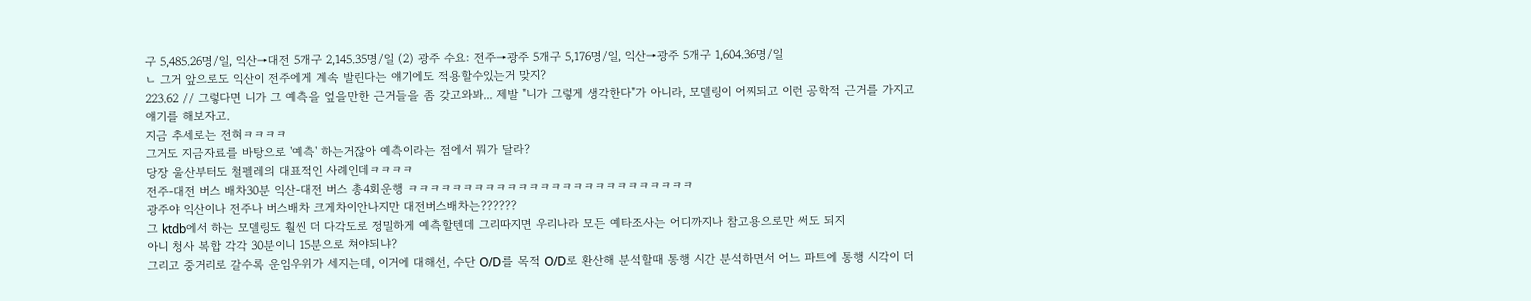구 5,485.26명/일, 익산→대전 5개구 2,145.35명/일 (2) 광주 수요: 전주→광주 5개구 5,176명/일, 익산→광주 5개구 1,604.36명/일
ㄴ 그거 앞으로도 익산이 전주에게 계속 발린다는 얘기에도 적용할수있는거 맞지?
223.62 // 그렇다면 니가 그 예측을 엎을만한 근거들을 좀 갖고와봐... 제발 "니가 그렇게 생각한다"가 아니라, 모델링이 어찌되고 이런 공학적 근거를 가지고 얘기를 해보자고.
지금 추세로는 전혀ㅋㅋㅋㅋ
그거도 지금자료를 바탕으로 '예측' 하는거잖아 예측이라는 점에서 뭐가 달라?
당장 울산부터도 철펠레의 대표적인 사례인데ㅋㅋㅋㅋ
전주-대전 버스 배차30분 익산-대전 버스 총4회운행 ㅋㅋㅋㅋㅋㅋㅋㅋㅋㅋㅋㅋㅋㅋㅋㅋㅋㅋㅋㅋㅋㅋㅋㅋㅋㅋ
광주야 익산이나 전주나 버스배차 크게차이안나지만 대전버스배차는??????
그 ktdb에서 하는 모델링도 훨씬 더 다각도로 정밀하게 예측할텐데 그리따지면 우리나라 모든 예타조사는 어디까지나 참고용으로만 써도 되지
아니 청사 복합 각각 30분이니 15분으로 쳐야되냐?
그리고 중거리로 갈수록 운임우위가 세지는데, 이거에 대해선, 수단 O/D를 목적 O/D로 환산해 분석할때 통행 시간 분석하면서 어느 파트에 통행 시각이 더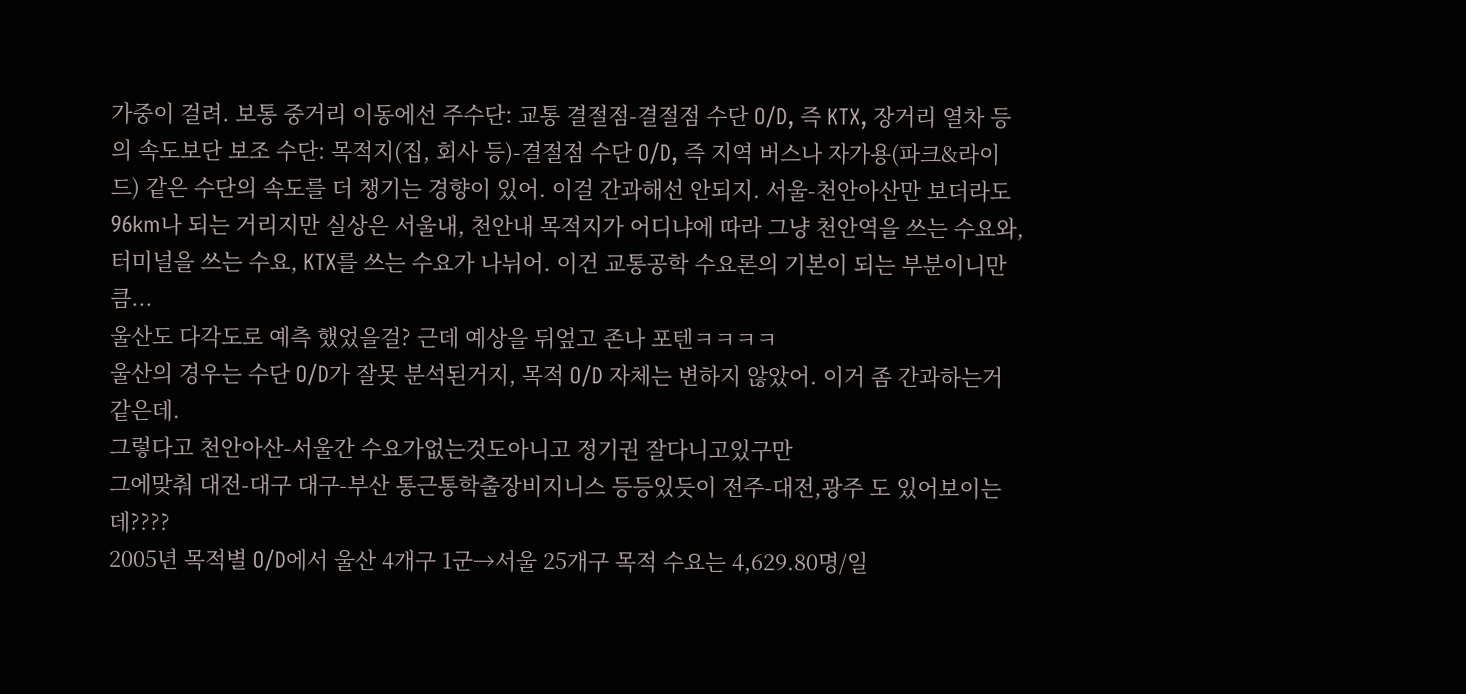가중이 걸려. 보통 중거리 이동에선 주수단: 교통 결절점-결절점 수단 O/D, 즉 KTX, 장거리 열차 등의 속도보단 보조 수단: 목적지(집, 회사 등)-결절점 수단 O/D, 즉 지역 버스나 자가용(파크&라이드) 같은 수단의 속도를 더 챙기는 경향이 있어. 이걸 간과해선 안되지. 서울-천안아산만 보더라도 96km나 되는 거리지만 실상은 서울내, 천안내 목적지가 어디냐에 따라 그냥 천안역을 쓰는 수요와, 터미널을 쓰는 수요, KTX를 쓰는 수요가 나뉘어. 이건 교통공학 수요론의 기본이 되는 부분이니만큼...
울산도 다각도로 예측 했었을걸? 근데 예상을 뒤엎고 존나 포텐ㅋㅋㅋㅋ
울산의 경우는 수단 O/D가 잘못 분석된거지, 목적 O/D 자체는 변하지 않았어. 이거 좀 간과하는거 같은데.
그렇다고 천안아산-서울간 수요가없는것도아니고 정기권 잘다니고있구만
그에맞춰 대전-대구 대구-부산 통근통학출장비지니스 등등있듯이 전주-대전,광주 도 있어보이는데????
2005년 목적별 O/D에서 울산 4개구 1군→서울 25개구 목적 수요는 4,629.80명/일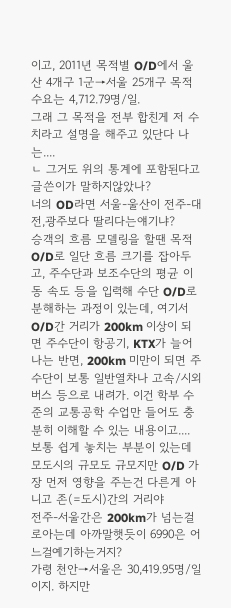이고, 2011년 목적별 O/D에서 울산 4개구 1군→서울 25개구 목적 수요는 4,712.79명/일.
그래 그 목적을 전부 합친게 저 수치라고 설명을 해주고 있단다 나는....
ㄴ 그거도 위의 통계에 포함된다고 글쓴이가 말하지않았나?
너의 OD라면 서울-울산이 전주-대전,광주보다 딸리다는얘기냐?
승객의 흐름 모델링을 할땐 목적 O/D로 일단 흐름 크기를 잡아두고, 주수단과 보조수단의 평균 이동 속도 등을 입력해 수단 O/D로 분해하는 과정이 있는데, 여기서 O/D간 거리가 200km 이상이 되면 주수단이 항공기, KTX가 늘어나는 반면, 200km 미만이 되면 주수단이 보통 일반열차나 고속/시외버스 등으로 내려가. 이건 학부 수준의 교통공학 수업만 들어도 충분히 이해할 수 있는 내용이고....
보통 쉽게 놓치는 부분이 있는데 모도시의 규모도 규모지만 O/D 가장 먼저 영향을 주는건 다른게 아니고 존(=도시)간의 거리야
전주-서울간은 200km가 넘는걸로아는데 아까말햇듯이 6990은 어느걸예기하는거지?
가령 천안→서울은 30,419.95명/일이지. 하지만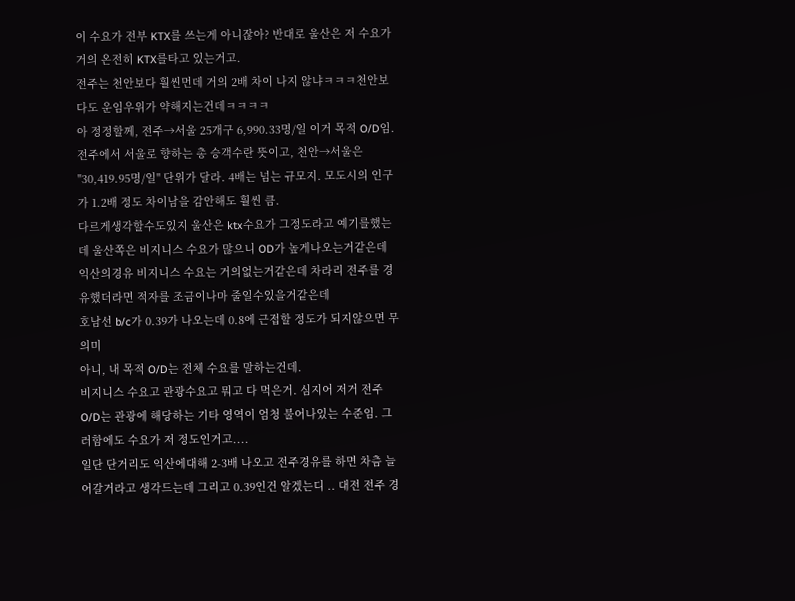이 수요가 전부 KTX를 쓰는게 아니잖아? 반대로 울산은 저 수요가 거의 온전히 KTX를타고 있는거고.
전주는 천안보다 훨씬먼데 거의 2배 차이 나지 않냐ㅋㅋㅋ천안보다도 운임우위가 약해지는건데ㅋㅋㅋㅋ
아 정정할께, 전주→서울 25개구 6,990.33명/일 이거 목적 O/D임. 전주에서 서울로 향하는 총 승객수란 뜻이고, 천안→서울은 "30,419.95명/일" 단위가 달라. 4배는 넘는 규모지. 모도시의 인구가 1.2배 정도 차이남을 감안해도 훨씬 큼.
다르게생각할수도있지 울산은 ktx수요가 그정도라고 예기를했는데 울산쪽은 비지니스 수요가 많으니 OD가 높게나오는거같은데 익산의경유 비지니스 수요는 거의없는거같은데 차라리 전주를 경유했더라면 적자를 조금이나마 줄일수있을거같은데
호남선 b/c가 0.39가 나오는데 0.8에 근접할 정도가 되지않으면 무의미
아니, 내 목적 O/D는 전체 수요를 말하는건데.
비지니스 수요고 관광수요고 뭐고 다 먹은거. 심지어 저거 전주 O/D는 관광에 해당하는 기타 영역이 엄청 불어나있는 수준임. 그러함에도 수요가 저 정도인거고....
일단 단거리도 익산에대해 2-3배 나오고 전주경유를 하면 차츰 늘어갈거라고 생각드는데 그리고 0.39인건 알겠는디 .. 대전 전주 경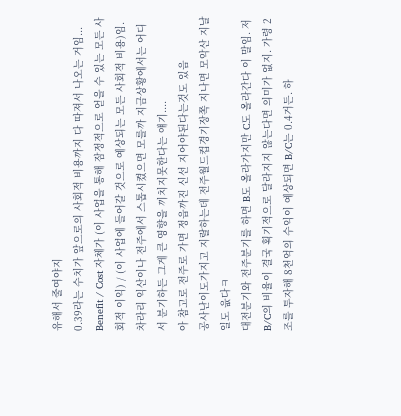유해서 줄여야지
0.39라는 수치가 앞으로의 사회적 비용까지 다 따져서 나오는 거임... Benefit / Cost 자체가 (이 사업을 통해 잠정적으로 얻을 수 있는 모든 사회적 이익) / (이 사업에 들어갈 것으로 예상되는 모든 사회적 비용)임.
차라리 익산이나 전주에서 스톱시켰으면 모를까 지금상황에서는 어디서 분기하든 그게 큰 영향을 끼치지못한다는 얘기....
아 참고로 전주로 가면 정읍까진 신선 지어야된다는것도 있음
공사난이도가지고 지랄하는데 전주월드컵경기장쪽 지나면 모악산 지날일도 읎다ㅋ
대전분기와 전주분기를 하면 B도 올라가지만 C도 올라간다 이 말임. 저 B/C의 비율이 결국 획기적으로 달라지지 않는다면 의미가 없지. 가령 2조를 투자해 8천억의 수익이 예상되면 B/C는 0.4거든. 하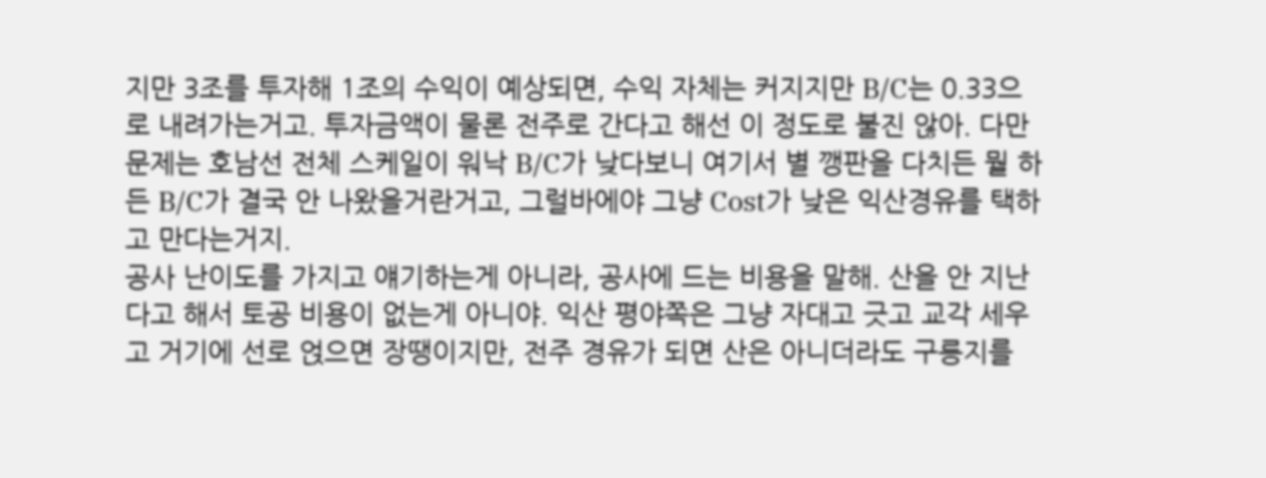지만 3조를 투자해 1조의 수익이 예상되면, 수익 자체는 커지지만 B/C는 0.33으로 내려가는거고. 투자금액이 물론 전주로 간다고 해선 이 정도로 불진 않아. 다만 문제는 호남선 전체 스케일이 워낙 B/C가 낮다보니 여기서 별 깽판을 다치든 뭘 하든 B/C가 결국 안 나왔을거란거고, 그럴바에야 그냥 Cost가 낮은 익산경유를 택하고 만다는거지.
공사 난이도를 가지고 얘기하는게 아니라, 공사에 드는 비용을 말해. 산을 안 지난다고 해서 토공 비용이 없는게 아니야. 익산 평야쪽은 그냥 자대고 긋고 교각 세우고 거기에 선로 얹으면 장땡이지만, 전주 경유가 되면 산은 아니더라도 구릉지를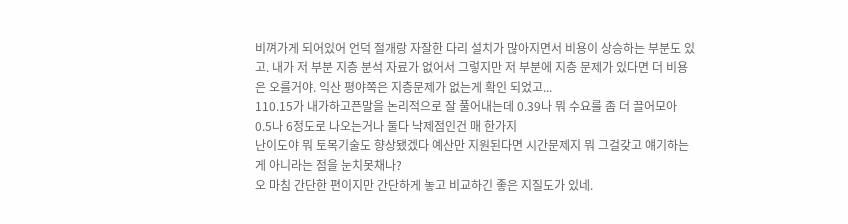비껴가게 되어있어 언덕 절개랑 자잘한 다리 설치가 많아지면서 비용이 상승하는 부분도 있고. 내가 저 부분 지층 분석 자료가 없어서 그렇지만 저 부분에 지층 문제가 있다면 더 비용은 오를거야. 익산 평야쪽은 지층문제가 없는게 확인 되었고...
110.15가 내가하고픈말을 논리적으로 잘 풀어내는데 0.39나 뭐 수요를 좀 더 끌어모아 0.5나 6정도로 나오는거나 둘다 낙제점인건 매 한가지
난이도야 뭐 토목기술도 향상됐겠다 예산만 지원된다면 시간문제지 뭐 그걸갖고 얘기하는게 아니라는 점을 눈치못채나?
오 마침 간단한 편이지만 간단하게 놓고 비교하긴 좋은 지질도가 있네.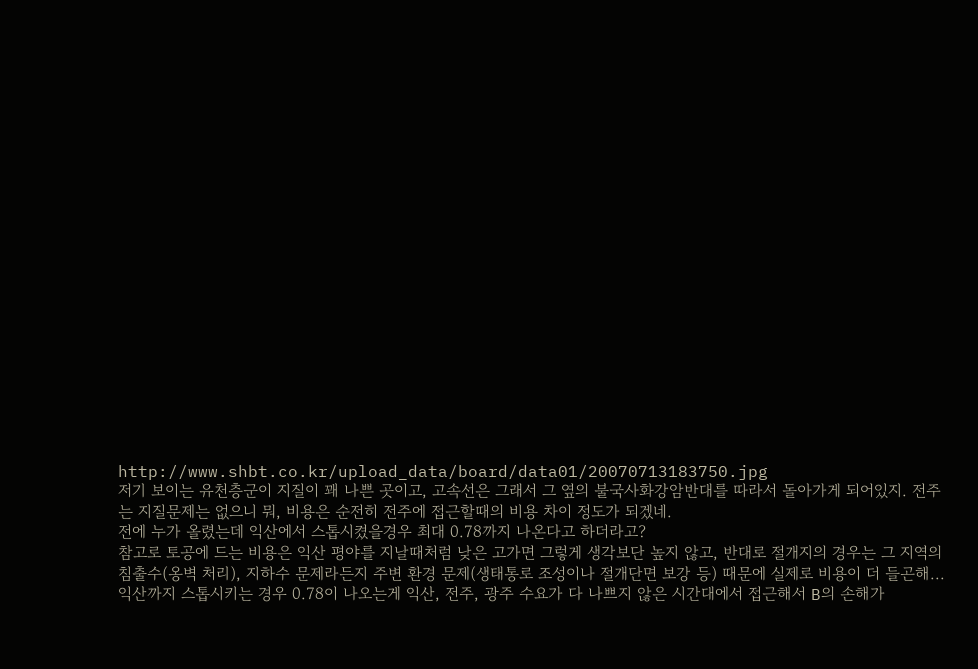http://www.shbt.co.kr/upload_data/board/data01/20070713183750.jpg
저기 보이는 유천층군이 지질이 꽤 나쁜 곳이고, 고속선은 그래서 그 옆의 불국사화강암반대를 따라서 돌아가게 되어있지. 전주는 지질문제는 없으니 뭐, 비용은 순전히 전주에 접근할때의 비용 차이 정도가 되겠네.
전에 누가 올렸는데 익산에서 스톱시켰을경우 최대 0.78까지 나온다고 하더라고?
참고로 토공에 드는 비용은 익산 평야를 지날때처럼 낮은 고가면 그렇게 생각보단 높지 않고, 반대로 절개지의 경우는 그 지역의 침출수(옹벽 처리), 지하수 문제라든지 주변 환경 문제(생태통로 조성이나 절개단면 보강 등) 때문에 실제로 비용이 더 들곤해...
익산까지 스톱시키는 경우 0.78이 나오는게 익산, 전주, 광주 수요가 다 나쁘지 않은 시간대에서 접근해서 B의 손해가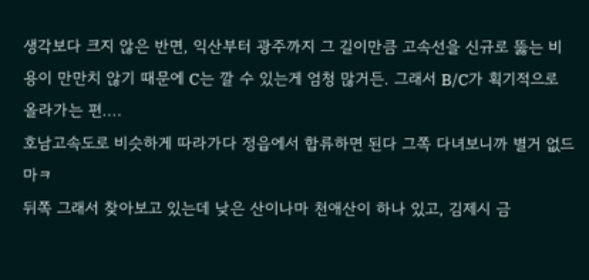생각보다 크지 않은 반면, 익산부터 광주까지 그 길이만큼 고속선을 신규로 뚫는 비용이 만만치 않기 때문에 C는 깔 수 있는게 엄청 많거든. 그래서 B/C가 획기적으로 올라가는 편....
호남고속도로 비슷하게 따라가다 정읍에서 합류하면 된다 그쪽 다녀보니까 별거 없드마ㅋ
뒤쪽 그래서 찾아보고 있는데 낮은 산이나마 천애산이 하나 있고, 김제시 금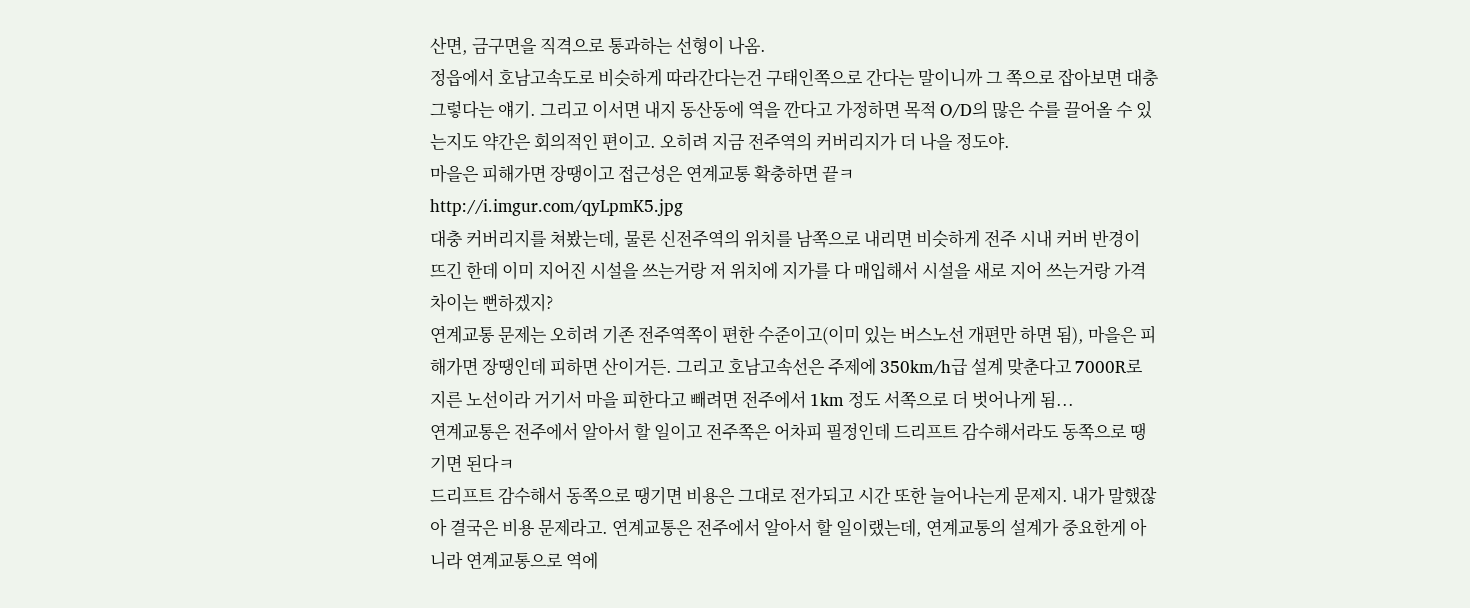산면, 금구면을 직격으로 통과하는 선형이 나옴.
정읍에서 호남고속도로 비슷하게 따라간다는건 구태인쪽으로 간다는 말이니까 그 쪽으로 잡아보면 대충 그렇다는 얘기. 그리고 이서면 내지 동산동에 역을 깐다고 가정하면 목적 O/D의 많은 수를 끌어올 수 있는지도 약간은 회의적인 편이고. 오히려 지금 전주역의 커버리지가 더 나을 정도야.
마을은 피해가면 장땡이고 접근성은 연계교통 확충하면 끝ㅋ
http://i.imgur.com/qyLpmK5.jpg
대충 커버리지를 쳐봤는데, 물론 신전주역의 위치를 남쪽으로 내리면 비슷하게 전주 시내 커버 반경이 뜨긴 한데 이미 지어진 시설을 쓰는거랑 저 위치에 지가를 다 매입해서 시설을 새로 지어 쓰는거랑 가격 차이는 뻔하겠지?
연계교통 문제는 오히려 기존 전주역쪽이 편한 수준이고(이미 있는 버스노선 개편만 하면 됨), 마을은 피해가면 장땡인데 피하면 산이거든. 그리고 호남고속선은 주제에 350km/h급 설계 맞춘다고 7000R로 지른 노선이라 거기서 마을 피한다고 빼려면 전주에서 1km 정도 서쪽으로 더 벗어나게 됨...
연계교통은 전주에서 알아서 할 일이고 전주쪽은 어차피 필정인데 드리프트 감수해서라도 동쪽으로 땡기면 된다ㅋ
드리프트 감수해서 동쪽으로 땡기면 비용은 그대로 전가되고 시간 또한 늘어나는게 문제지. 내가 말했잖아 결국은 비용 문제라고. 연계교통은 전주에서 알아서 할 일이랬는데, 연계교통의 설계가 중요한게 아니라 연계교통으로 역에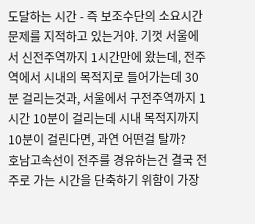도달하는 시간 - 즉 보조수단의 소요시간 문제를 지적하고 있는거야. 기껏 서울에서 신전주역까지 1시간만에 왔는데, 전주역에서 시내의 목적지로 들어가는데 30분 걸리는것과, 서울에서 구전주역까지 1시간 10분이 걸리는데 시내 목적지까지 10분이 걸린다면, 과연 어떤걸 탈까?
호남고속선이 전주를 경유하는건 결국 전주로 가는 시간을 단축하기 위함이 가장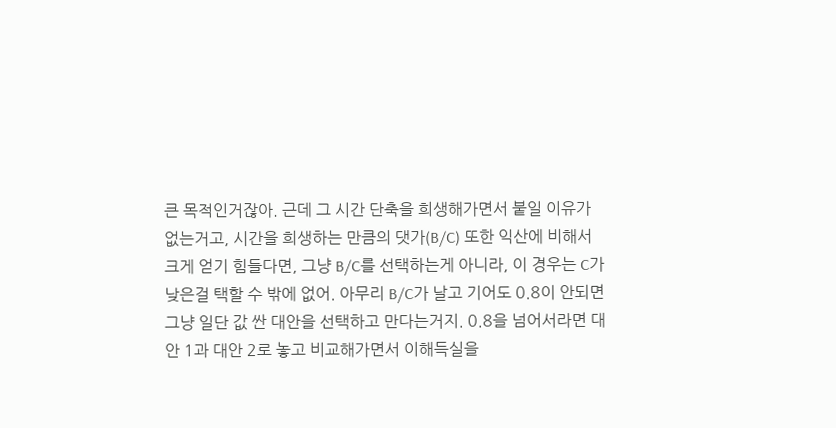큰 목적인거잖아. 근데 그 시간 단축을 희생해가면서 붙일 이유가 없는거고, 시간을 희생하는 만큼의 댓가(B/C) 또한 익산에 비해서 크게 얻기 힘들다면, 그냥 B/C를 선택하는게 아니라, 이 경우는 C가 낮은걸 택할 수 밖에 없어. 아무리 B/C가 날고 기어도 0.8이 안되면 그냥 일단 값 싼 대안을 선택하고 만다는거지. 0.8을 넘어서라면 대안 1과 대안 2로 놓고 비교해가면서 이해득실을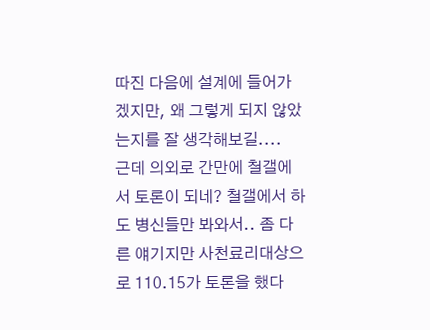따진 다음에 설계에 들어가겠지만, 왜 그렇게 되지 않았는지를 잘 생각해보길....
근데 의외로 간만에 철갤에서 토론이 되네? 철갤에서 하도 병신들만 봐와서.. 좀 다른 얘기지만 사천료리대상으로 110.15가 토론을 했다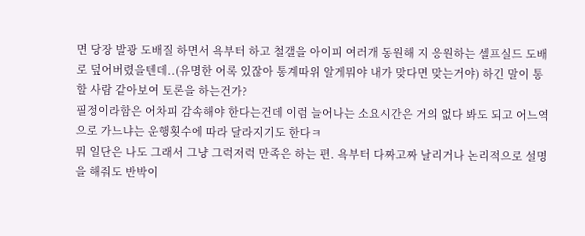면 당장 발광 도배질 하면서 욕부터 하고 철갤을 아이피 여러개 동원해 지 응원하는 셀프실드 도배로 덮어버렸을텐데..(유명한 어록 있잖아 통계따위 알게뭐야 내가 맞다면 맞는거야) 하긴 말이 통할 사람 같아보여 토론을 하는건가?
필정이라함은 어차피 감속해야 한다는건데 이럼 늘어나는 소요시간은 거의 없다 봐도 되고 어느역으로 가느냐는 운행횟수에 따라 달라지기도 한다ㅋ
뭐 일단은 나도 그래서 그냥 그럭저럭 만족은 하는 편. 욕부터 다짜고짜 날리거나 논리적으로 설명을 해줘도 반박이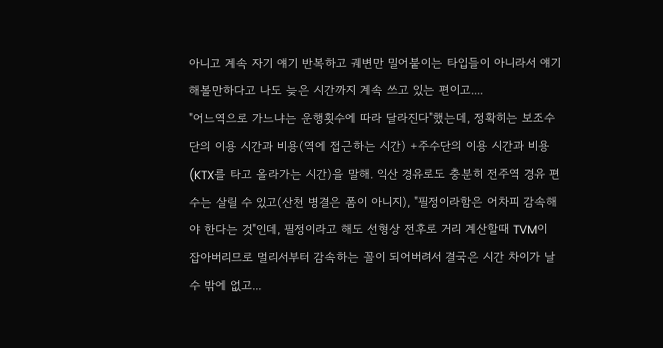아니고 계속 자기 얘기 반복하고 궤변만 밀어붙이는 타입들이 아니라서 얘기해볼만하다고 나도 늦은 시간까지 계속 쓰고 있는 편이고....
"어느역으로 가느냐는 운행횟수에 따라 달라진다"했는데, 정확히는 보조수단의 이용 시간과 비용(역에 접근하는 시간) +주수단의 이용 시간과 비용(KTX를 타고 올라가는 시간)을 말해. 익산 경유로도 충분히 전주역 경유 편수는 살릴 수 있고(산천 병결은 폼이 아니지), "필정이라함은 어차피 감속해야 한다는 것"인데, 필정이라고 해도 선형상 전후로 거리 계산할때 TVM이 잡아버리므로 멀리서부터 감속하는 꼴이 되어버려서 결국은 시간 차이가 날수 밖에 없고...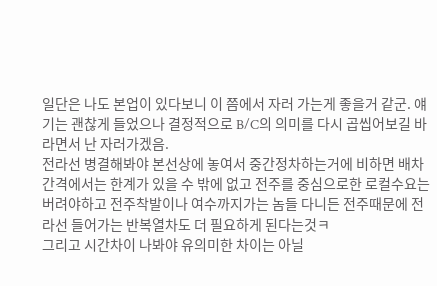일단은 나도 본업이 있다보니 이 쯤에서 자러 가는게 좋을거 같군. 얘기는 괜찮게 들었으나 결정적으로 B/C의 의미를 다시 곱씹어보길 바라면서 난 자러가겠음.
전라선 병결해봐야 본선상에 놓여서 중간정차하는거에 비하면 배차간격에서는 한계가 있을 수 밖에 없고 전주를 중심으로한 로컬수요는 버려야하고 전주착발이나 여수까지가는 놈들 다니든 전주때문에 전라선 들어가는 반복열차도 더 필요하게 된다는것ㅋ
그리고 시간차이 나봐야 유의미한 차이는 아닐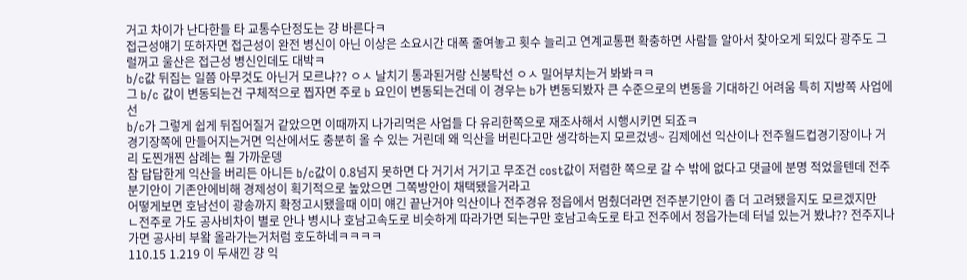거고 차이가 난다한들 타 교통수단정도는 걍 바른다ㅋ
접근성얘기 또하자면 접근성이 완전 병신이 아닌 이상은 소요시간 대폭 줄여놓고 횟수 늘리고 연계교통편 확충하면 사람들 알아서 찾아오게 되있다 광주도 그럴꺼고 울산은 접근성 병신인데도 대박ㅋ
b/c값 뒤집는 일쯤 아무것도 아닌거 모르냐?? ㅇㅅ 날치기 통과된거랑 신붕탁선 ㅇㅅ 밀어부치는거 봐봐ㅋㅋ
그 b/c 값이 변동되는건 구체적으로 찝자면 주로 b 요인이 변동되는건데 이 경우는 b가 변동되봤자 큰 수준으로의 변동을 기대하긴 어려움 특히 지방쪽 사업에선
b/c가 그렇게 쉽게 뒤집어질거 같았으면 이때까지 나가리먹은 사업들 다 유리한쪽으로 재조사해서 시행시키면 되죠ㅋ
경기장쪽에 만들어지는거면 익산에서도 충분히 올 수 있는 거린데 왜 익산을 버린다고만 생각하는지 모르겄넹~ 김제에선 익산이나 전주월드컵경기장이나 거리 도찐개찐 삼례는 훨 가까운뎅
참 답답한게 익산을 버리든 아니든 b/c값이 0.8넘지 못하면 다 거기서 거기고 무조건 cost값이 저렴한 쪽으로 갈 수 밖에 없다고 댓글에 분명 적었을텐데 전주분기안이 기존안에비해 경제성이 획기적으로 높았으면 그쪽방안이 채택됐을거라고
어떻게보면 호남선이 광송까지 확정고시됐을때 이미 얘긴 끝난거야 익산이나 전주경유 정읍에서 멈췄더라면 전주분기안이 좀 더 고려됐을지도 모르겠지만
ㄴ전주로 가도 공사비차이 별로 안나 병시나 호남고속도로 비슷하게 따라가면 되는구만 호남고속도로 타고 전주에서 정읍가는데 터널 있는거 봤냐?? 전주지나가면 공사비 부왘 올라가는거처럼 호도하네ㅋㅋㅋㅋ
110.15 1.219 이 두새낀 걍 익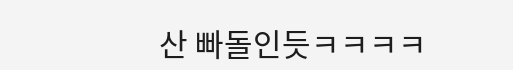산 빠돌인듯ㅋㅋㅋㅋ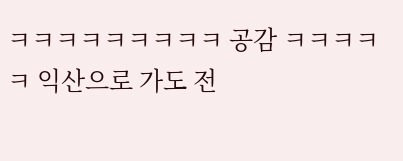ㅋㅋㅋㅋㅋㅋㅋㅋㅋ 공감 ㅋㅋㅋㅋㅋ 익산으로 가도 전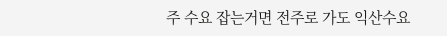주 수요 잡는거면 전주로 가도 익산수요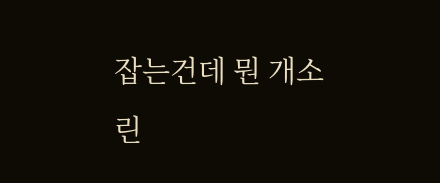잡는건데 뭔 개소린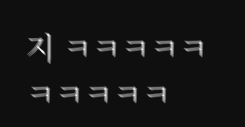지 ㅋㅋㅋㅋㅋㅋㅋㅋㅋㅋ